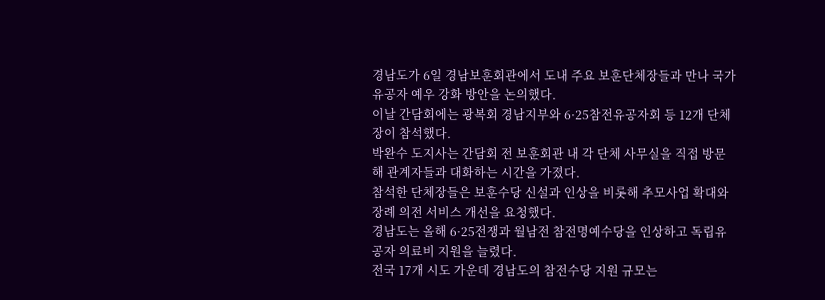경남도가 6일 경남보훈회관에서 도내 주요 보훈단체장들과 만나 국가유공자 예우 강화 방안을 논의했다.
이날 간담회에는 광복회 경남지부와 6·25참전유공자회 등 12개 단체장이 참석했다.
박완수 도지사는 간담회 전 보훈회관 내 각 단체 사무실을 직접 방문해 관계자들과 대화하는 시간을 가졌다.
참석한 단체장들은 보훈수당 신설과 인상을 비롯해 추모사업 확대와 장례 의전 서비스 개선을 요청했다.
경남도는 올해 6·25전쟁과 월남전 참전명예수당을 인상하고 독립유공자 의료비 지원을 늘렸다.
전국 17개 시도 가운데 경남도의 참전수당 지원 규모는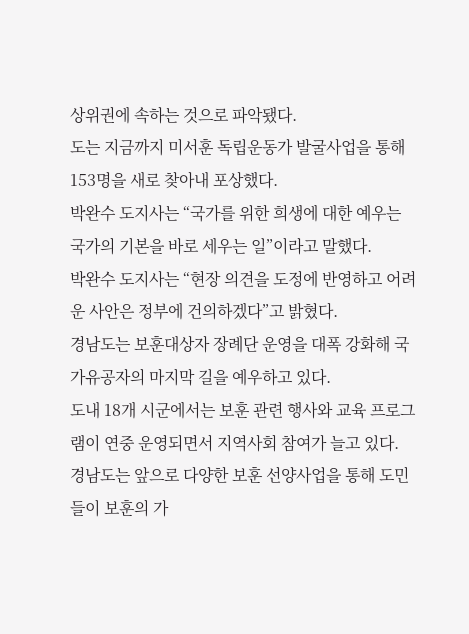상위권에 속하는 것으로 파악됐다.
도는 지금까지 미서훈 독립운동가 발굴사업을 통해 153명을 새로 찾아내 포상했다.
박완수 도지사는 “국가를 위한 희생에 대한 예우는 국가의 기본을 바로 세우는 일”이라고 말했다.
박완수 도지사는 “현장 의견을 도정에 반영하고 어려운 사안은 정부에 건의하겠다”고 밝혔다.
경남도는 보훈대상자 장례단 운영을 대폭 강화해 국가유공자의 마지막 길을 예우하고 있다.
도내 18개 시군에서는 보훈 관련 행사와 교육 프로그램이 연중 운영되면서 지역사회 참여가 늘고 있다.
경남도는 앞으로 다양한 보훈 선양사업을 통해 도민들이 보훈의 가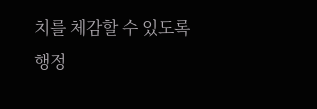치를 체감할 수 있도록 행정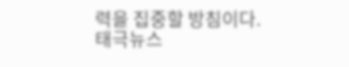력을 집중할 방침이다.
태극뉴스